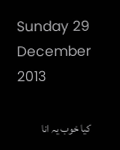Sunday 29 December 2013

کیا خوب یہ انا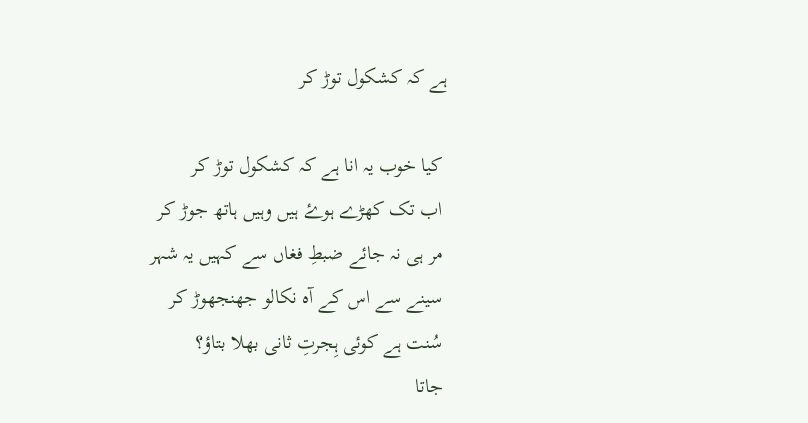ہے کہ کشکول توڑ کر

 کیا خوب یہ انا ہے کہ کشکول توڑ کر
 اب تک کھڑے ہوۓ ہیں وہیں ہاتھ جوڑ کر
 مر ہی نہ جائے ضبطِ فغاں سے کہیں یہ شہر
 سینے سے اس کے آہ نکالو جھنجھوڑ کر
 سُنت ہے کوئی ہِجرتِ ثانی بھلا بتاؤ؟
 جاتا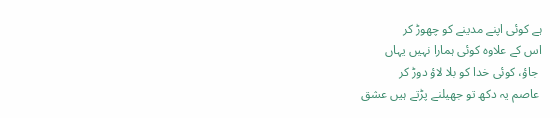ہے کوئی اپنے مدینے کو چھوڑ کر
اس کے علاوہ کوئی ہمارا نہیں یہاں
 جاؤ، کوئی خدا کو بلا لاؤ دوڑ کر
 عاصم یہ دکھ تو جھیلنے پڑتے ہیں عشق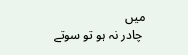میں
 چادر نہ ہو تو سوتے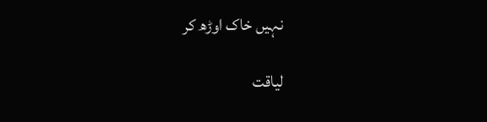نہیں خاک اوڑھ کر

لیاقت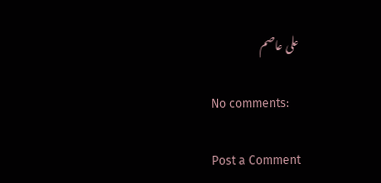علی عاصم

No comments:

Post a Comment